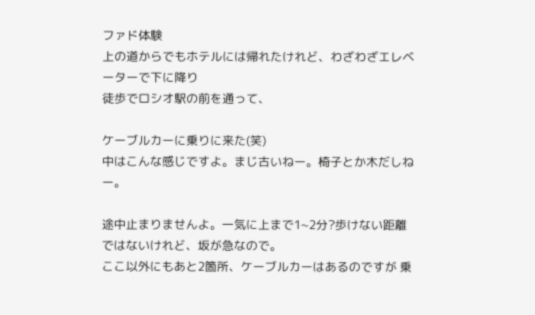ファド体験
上の道からでもホテルには帰れたけれど、わざわざエレベーターで下に降り
徒歩でロシオ駅の前を通って、

ケーブルカーに乗りに来た(笑)
中はこんな感じですよ。まじ古いねー。椅子とか木だしねー。

途中止まりませんよ。一気に上まで1~2分?歩けない距離ではないけれど、坂が急なので。
ここ以外にもあと2箇所、ケーブルカーはあるのですが 乗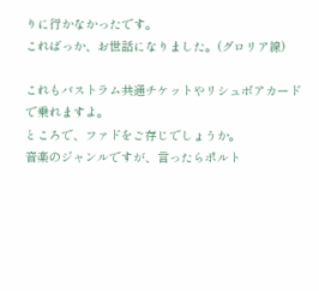りに行かなかったです。
こればっか、お世話になりました。(グロリア線)

これもバストラム共通チケットやリシュボアカードで乗れますよ。
ところで、ファドをご存じでしょうか。
音楽のジャンルですが、言ったらポルト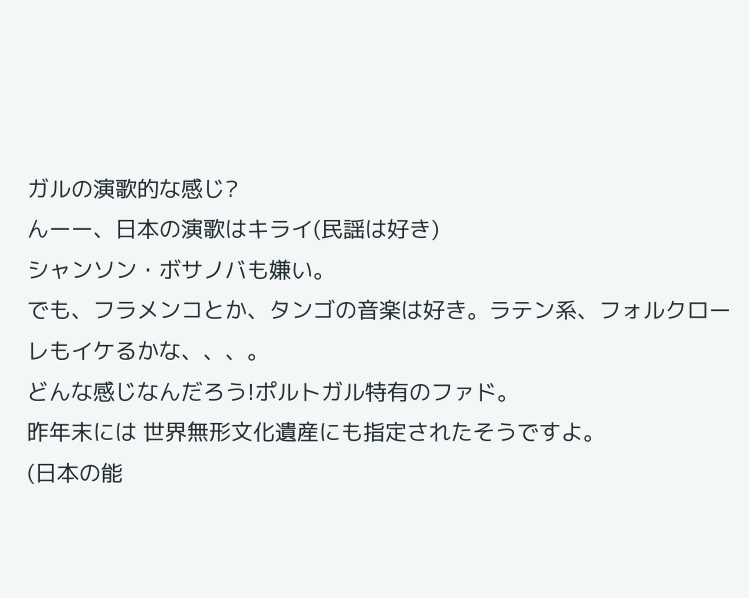ガルの演歌的な感じ?
んーー、日本の演歌はキライ(民謡は好き)
シャンソン・ボサノバも嫌い。
でも、フラメンコとか、タンゴの音楽は好き。ラテン系、フォルクローレもイケるかな、、、。
どんな感じなんだろう!ポルトガル特有のファド。
昨年末には 世界無形文化遺産にも指定されたそうですよ。
(日本の能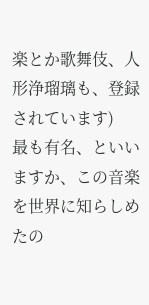楽とか歌舞伎、人形浄瑠璃も、登録されています)
最も有名、といいますか、この音楽を世界に知らしめたの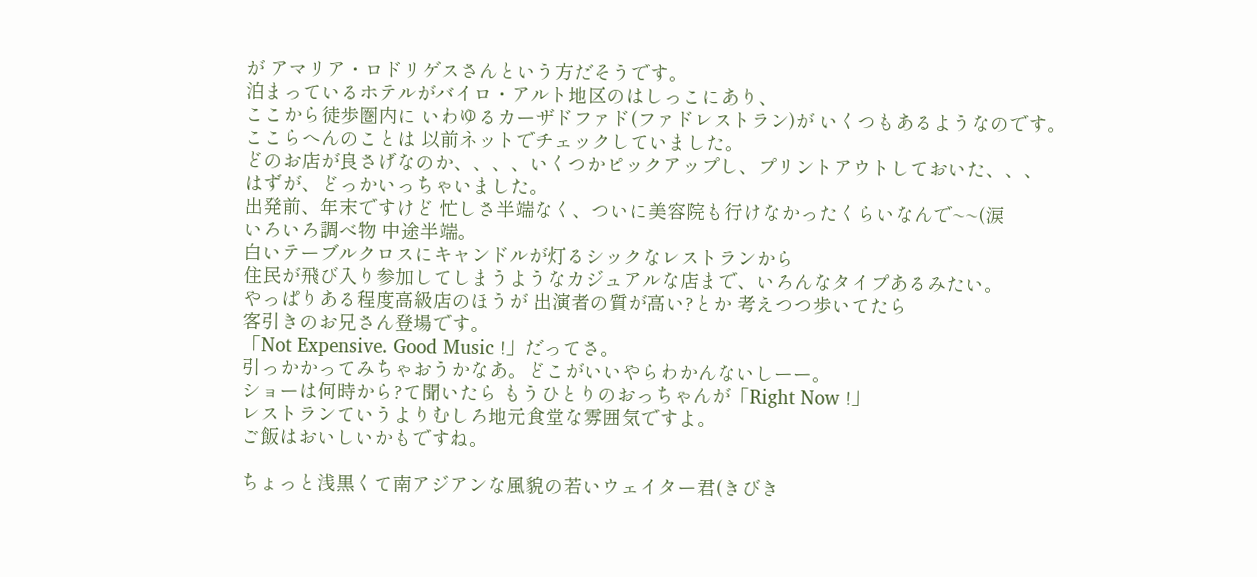が アマリア・ロドリゲスさんという方だそうです。
泊まっているホテルがバイロ・アルト地区のはしっこにあり、
ここから徒歩圏内に いわゆるカーザドファド(ファドレストラン)が いくつもあるようなのです。
ここらへんのことは 以前ネットでチェックしていました。
どのお店が良さげなのか、、、、いくつかピックアップし、プリントアウトしておいた、、、
はずが、どっかいっちゃいました。
出発前、年末ですけど 忙しさ半端なく、ついに美容院も行けなかったくらいなんで~~(涙
いろいろ調べ物 中途半端。
白いテーブルクロスにキャンドルが灯るシックなレストランから
住民が飛び入り参加してしまうようなカジュアルな店まで、いろんなタイプあるみたい。
やっぱりある程度高級店のほうが 出演者の質が高い?とか 考えつつ歩いてたら
客引きのお兄さん登場です。
「Not Expensive. Good Music !」だってさ。
引っかかってみちゃおうかなあ。どこがいいやらわかんないしーー。
ショーは何時から?て聞いたら もうひとりのおっちゃんが「Right Now !」
レストランていうよりむしろ地元食堂な雰囲気ですよ。
ご飯はおいしいかもですね。

ちょっと浅黒くて南アジアンな風貌の若いウェイター君(きびき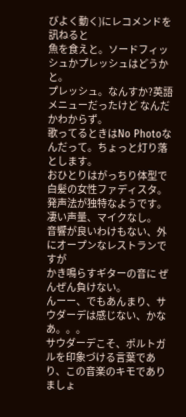びよく動く)にレコメンドを訊ねると
魚を食えと。ソードフィッシュかプレッシュはどうかと。
プレッシュ。なんすか?英語メニューだったけど なんだかわからず。
歌ってるときはNo Photoなんだって。ちょっと灯り落とします。
おひとりはがっちり体型で白髪の女性ファディスタ。
発声法が独特なようです。凄い声量、マイクなし。
音響が良いわけもない、外にオープンなレストランですが
かき鳴らすギターの音に ぜんぜん負けない。
んーー、でもあんまり、サウダーデは感じない、かなあ。。。
サウダーデこそ、ポルトガルを印象づける言葉であり、この音楽のキモでありましょ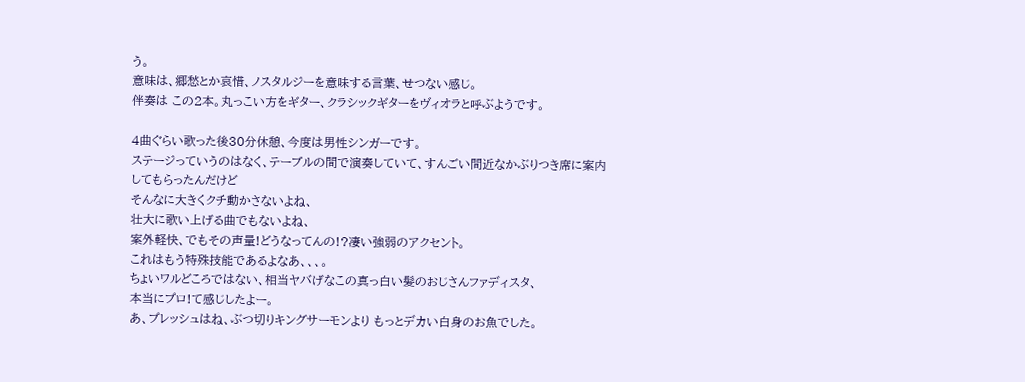う。
意味は、郷愁とか哀惜、ノスタルジーを意味する言葉、せつない感じ。
伴奏は この2本。丸っこい方をギター、クラシックギターをヴィオラと呼ぶようです。

4曲ぐらい歌った後30分休憩、今度は男性シンガーです。
ステージっていうのはなく、テーブルの間で演奏していて、すんごい間近なかぶりつき席に案内してもらったんだけど
そんなに大きくクチ動かさないよね、
壮大に歌い上げる曲でもないよね、
案外軽快、でもその声量!どうなってんの!?凄い強弱のアクセント。
これはもう特殊技能であるよなあ、、、。
ちょいワルどころではない、相当ヤバげなこの真っ白い髪のおじさんファディスタ、
本当にプロ!て感じしたよー。
あ、プレッシュはね、ぶつ切りキングサーモンより もっとデカい白身のお魚でした。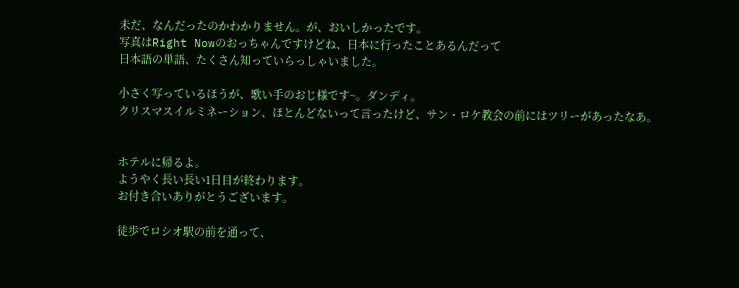未だ、なんだったのかわかりません。が、おいしかったです。
写真はRight Nowのおっちゃんですけどね、日本に行ったことあるんだって
日本語の単語、たくさん知っていらっしゃいました。

小さく写っているほうが、歌い手のおじ様です~。ダンディ。
クリスマスイルミネーション、ほとんどないって言ったけど、サン・ロケ教会の前にはツリーがあったなあ。


ホテルに帰るよ。
ようやく長い長い1日目が終わります。
お付き合いありがとうございます。

徒歩でロシオ駅の前を通って、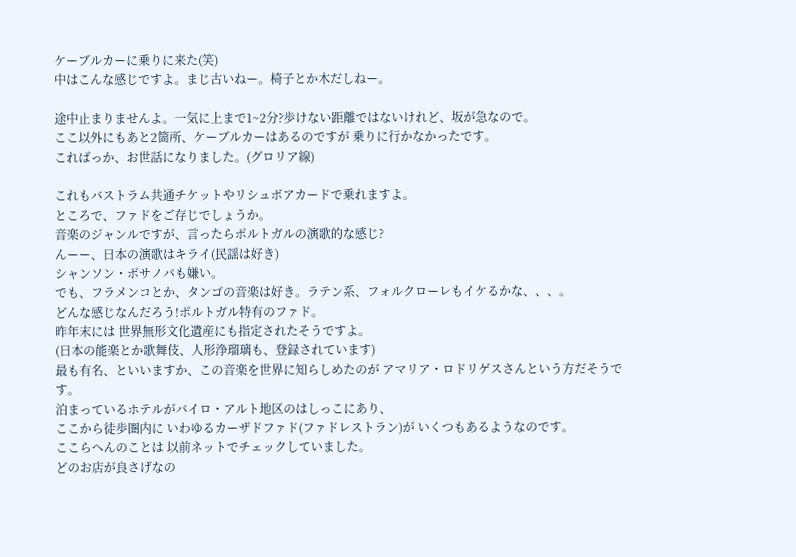ケーブルカーに乗りに来た(笑)
中はこんな感じですよ。まじ古いねー。椅子とか木だしねー。

途中止まりませんよ。一気に上まで1~2分?歩けない距離ではないけれど、坂が急なので。
ここ以外にもあと2箇所、ケーブルカーはあるのですが 乗りに行かなかったです。
こればっか、お世話になりました。(グロリア線)

これもバストラム共通チケットやリシュボアカードで乗れますよ。
ところで、ファドをご存じでしょうか。
音楽のジャンルですが、言ったらポルトガルの演歌的な感じ?
んーー、日本の演歌はキライ(民謡は好き)
シャンソン・ボサノバも嫌い。
でも、フラメンコとか、タンゴの音楽は好き。ラテン系、フォルクローレもイケるかな、、、。
どんな感じなんだろう!ポルトガル特有のファド。
昨年末には 世界無形文化遺産にも指定されたそうですよ。
(日本の能楽とか歌舞伎、人形浄瑠璃も、登録されています)
最も有名、といいますか、この音楽を世界に知らしめたのが アマリア・ロドリゲスさんという方だそうです。
泊まっているホテルがバイロ・アルト地区のはしっこにあり、
ここから徒歩圏内に いわゆるカーザドファド(ファドレストラン)が いくつもあるようなのです。
ここらへんのことは 以前ネットでチェックしていました。
どのお店が良さげなの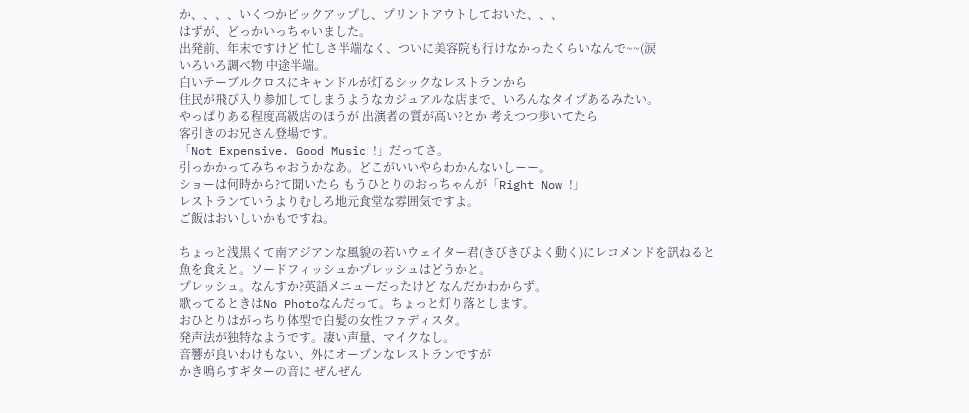か、、、、いくつかピックアップし、プリントアウトしておいた、、、
はずが、どっかいっちゃいました。
出発前、年末ですけど 忙しさ半端なく、ついに美容院も行けなかったくらいなんで~~(涙
いろいろ調べ物 中途半端。
白いテーブルクロスにキャンドルが灯るシックなレストランから
住民が飛び入り参加してしまうようなカジュアルな店まで、いろんなタイプあるみたい。
やっぱりある程度高級店のほうが 出演者の質が高い?とか 考えつつ歩いてたら
客引きのお兄さん登場です。
「Not Expensive. Good Music !」だってさ。
引っかかってみちゃおうかなあ。どこがいいやらわかんないしーー。
ショーは何時から?て聞いたら もうひとりのおっちゃんが「Right Now !」
レストランていうよりむしろ地元食堂な雰囲気ですよ。
ご飯はおいしいかもですね。

ちょっと浅黒くて南アジアンな風貌の若いウェイター君(きびきびよく動く)にレコメンドを訊ねると
魚を食えと。ソードフィッシュかプレッシュはどうかと。
プレッシュ。なんすか?英語メニューだったけど なんだかわからず。
歌ってるときはNo Photoなんだって。ちょっと灯り落とします。
おひとりはがっちり体型で白髪の女性ファディスタ。
発声法が独特なようです。凄い声量、マイクなし。
音響が良いわけもない、外にオープンなレストランですが
かき鳴らすギターの音に ぜんぜん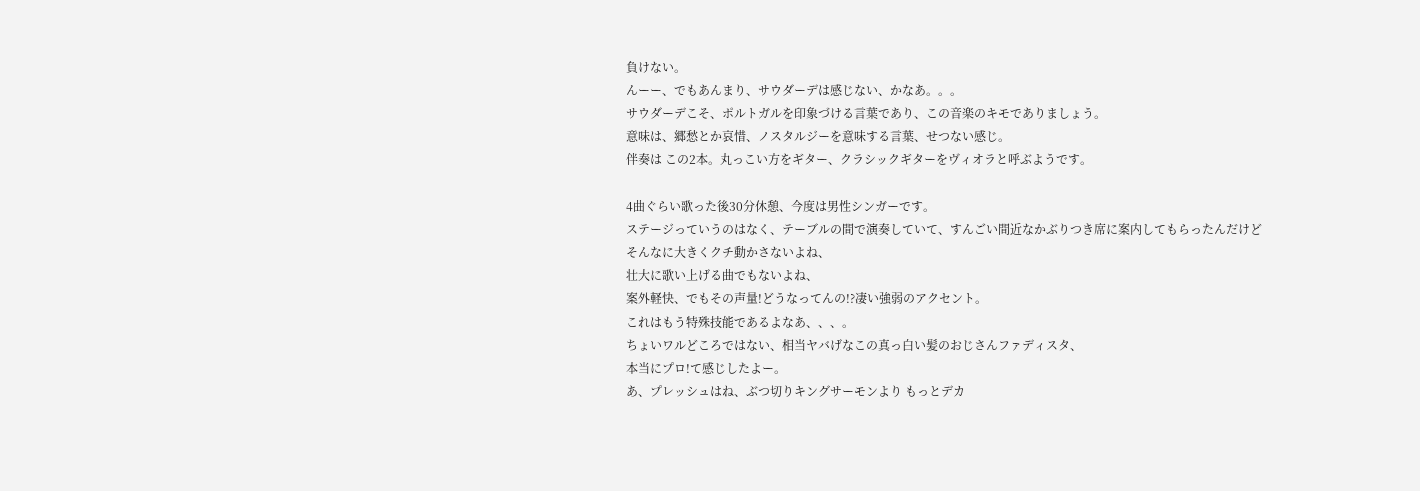負けない。
んーー、でもあんまり、サウダーデは感じない、かなあ。。。
サウダーデこそ、ポルトガルを印象づける言葉であり、この音楽のキモでありましょう。
意味は、郷愁とか哀惜、ノスタルジーを意味する言葉、せつない感じ。
伴奏は この2本。丸っこい方をギター、クラシックギターをヴィオラと呼ぶようです。

4曲ぐらい歌った後30分休憩、今度は男性シンガーです。
ステージっていうのはなく、テーブルの間で演奏していて、すんごい間近なかぶりつき席に案内してもらったんだけど
そんなに大きくクチ動かさないよね、
壮大に歌い上げる曲でもないよね、
案外軽快、でもその声量!どうなってんの!?凄い強弱のアクセント。
これはもう特殊技能であるよなあ、、、。
ちょいワルどころではない、相当ヤバげなこの真っ白い髪のおじさんファディスタ、
本当にプロ!て感じしたよー。
あ、プレッシュはね、ぶつ切りキングサーモンより もっとデカ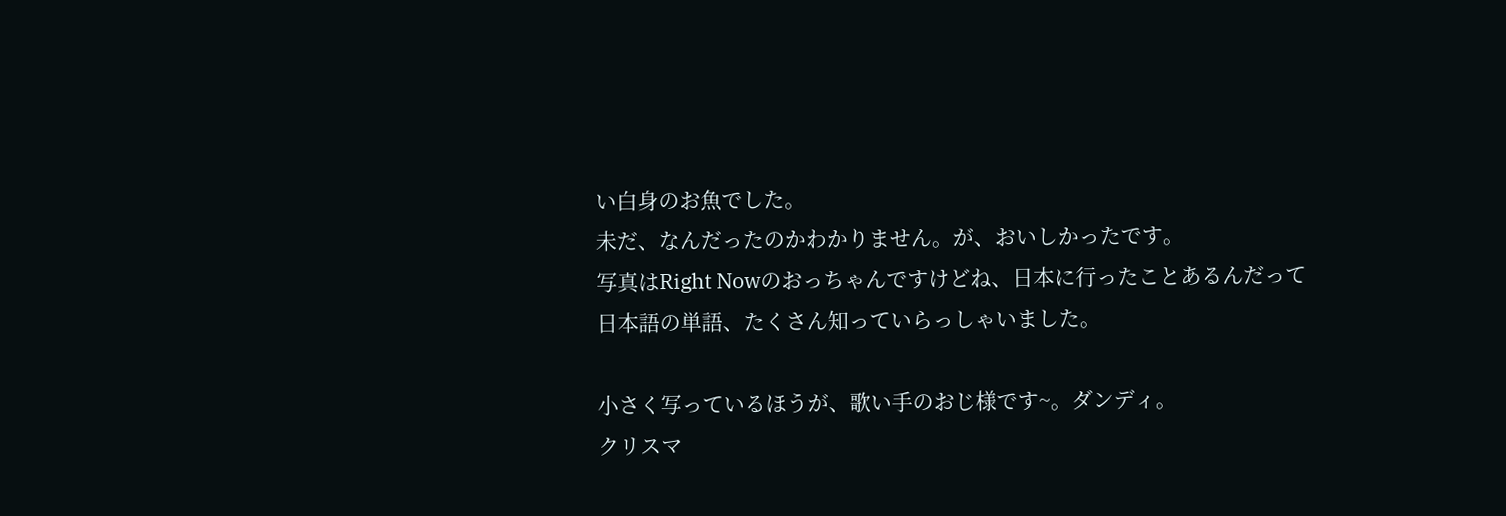い白身のお魚でした。
未だ、なんだったのかわかりません。が、おいしかったです。
写真はRight Nowのおっちゃんですけどね、日本に行ったことあるんだって
日本語の単語、たくさん知っていらっしゃいました。

小さく写っているほうが、歌い手のおじ様です~。ダンディ。
クリスマ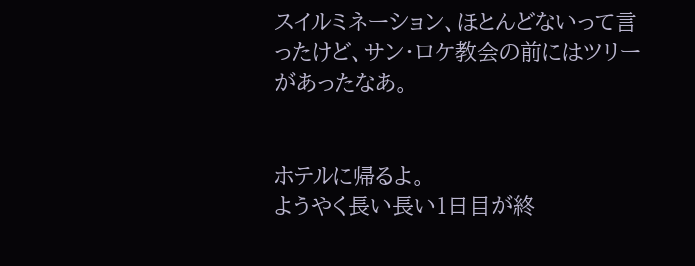スイルミネーション、ほとんどないって言ったけど、サン・ロケ教会の前にはツリーがあったなあ。


ホテルに帰るよ。
ようやく長い長い1日目が終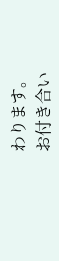わります。
お付き合い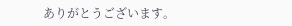ありがとうございます。